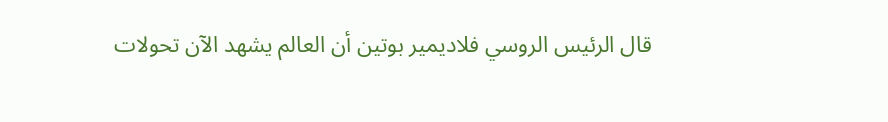قال الرئيس الروسي فلاديمير بوتين أن العالم يشهد الآن تحولات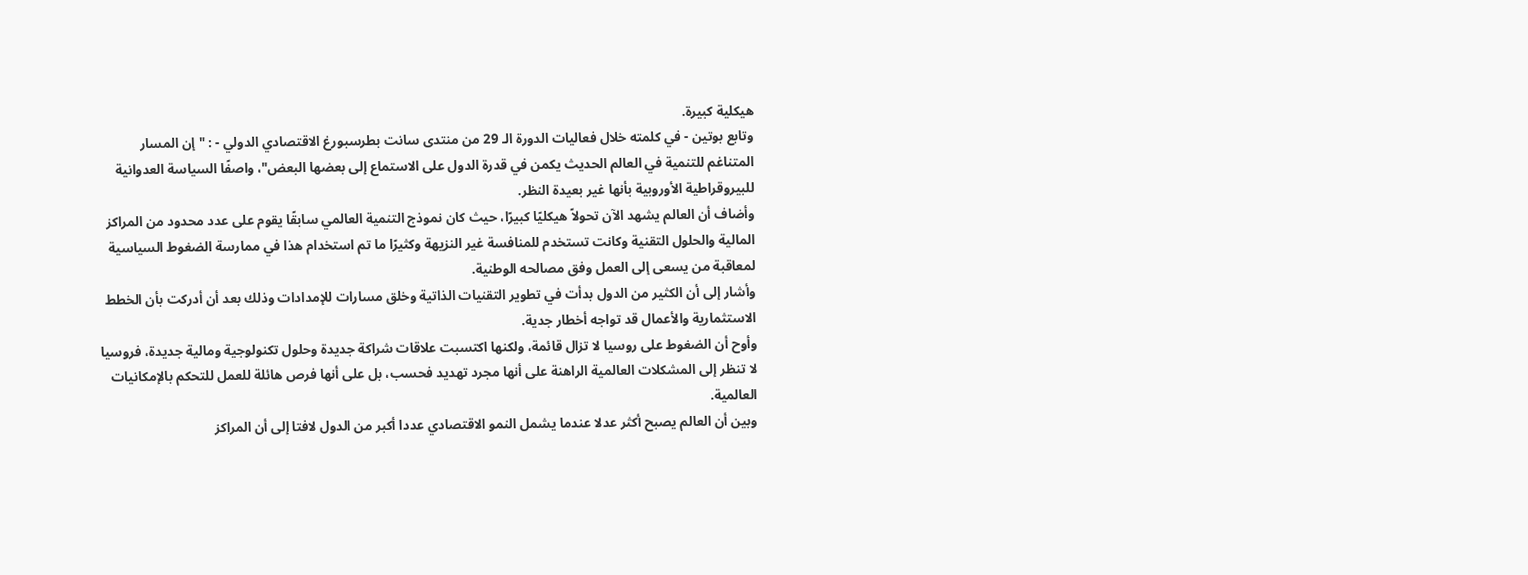هيكلية كبيرة.
وتابع بوتين - في كلمته خلال فعاليات الدورة الـ 29 من منتدى سانت بطرسبورغ الاقتصادي الدولي - : "إن المسار المتناغم للتنمية في العالم الحديث يكمن في قدرة الدول على الاستماع إلى بعضها البعض"، واصفًا السياسة العدوانية للبيروقراطية الأوروبية بأنها غير بعيدة النظر.
وأضاف أن العالم يشهد الآن تحولاً هيكليًا كبيرًا، حيث كان نموذج التنمية العالمي سابقًا يقوم على عدد محدود من المراكز المالية والحلول التقنية وكانت تستخدم للمنافسة غير النزيهة وكثيرًا ما تم استخدام هذا في ممارسة الضغوط السياسية لمعاقبة من يسعى إلى العمل وفق مصالحه الوطنية.
وأشار إلى أن الكثير من الدول بدأت في تطوير التقنيات الذاتية وخلق مسارات للإمدادات وذلك بعد أن أدركت بأن الخطط الاستثمارية والأعمال قد تواجه أخطار جدية.
وأوح أن الضغوط على روسيا لا تزال قائمة، ولكنها اكتسبت علاقات شراكة جديدة وحلول تكنولوجية ومالية جديدة، فروسيا لا تنظر إلى المشكلات العالمية الراهنة على أنها مجرد تهديد فحسب، بل على أنها فرص هائلة للعمل للتحكم بالإمكانيات العالمية.
وبين أن العالم يصبح أكثر عدلا عندما يشمل النمو الاقتصادي عددا أكبر من الدول لافتا إلى أن المراكز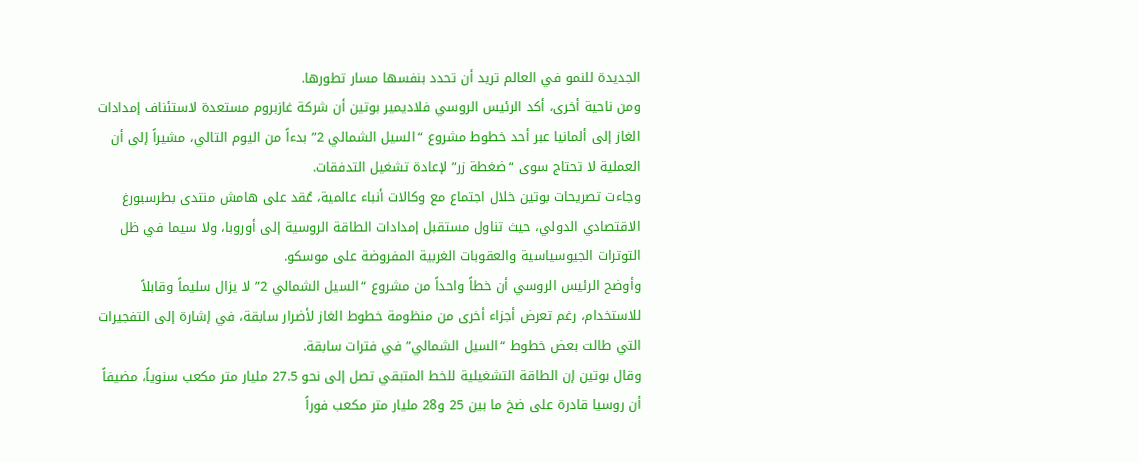الجديدة للنمو في العالم تريد أن تحدد بنفسها مسار تطورها.
ومن ناحية أخرى، أكد الرئيس الروسي فلاديمير بوتين أن شركة غازبروم مستعدة لاستئناف إمدادات الغاز إلى ألمانيا عبر أحد خطوط مشروع “السيل الشمالي 2” بدءاً من اليوم التالي، مشيراً إلى أن العملية لا تحتاج سوى “ضغطة زر” لإعادة تشغيل التدفقات.
وجاءت تصريحات بوتين خلال اجتماع مع وكالات أنباء عالمية، عُقد على هامش منتدى بطرسبورغ الاقتصادي الدولي، حيث تناول مستقبل إمدادات الطاقة الروسية إلى أوروبا، ولا سيما في ظل التوترات الجيوسياسية والعقوبات الغربية المفروضة على موسكو.
وأوضح الرئيس الروسي أن خطاً واحداً من مشروع “السيل الشمالي 2” لا يزال سليماً وقابلاً للاستخدام، رغم تعرض أجزاء أخرى من منظومة خطوط الغاز لأضرار سابقة، في إشارة إلى التفجيرات التي طالت بعض خطوط “السيل الشمالي” في فترات سابقة.
وقال بوتين إن الطاقة التشغيلية للخط المتبقي تصل إلى نحو 27.5 مليار متر مكعب سنوياً، مضيفاً أن روسيا قادرة على ضخ ما بين 25 و28 مليار متر مكعب فوراً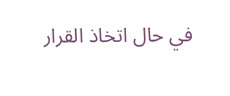في حال اتخاذ القرار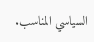السياسي المناسب.